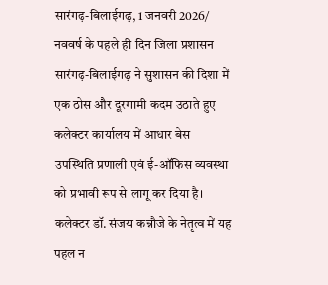सारंगढ़-बिलाईगढ़, 1 जनवरी 2026/
नववर्ष के पहले ही दिन जिला प्रशासन सारंगढ़-बिलाईगढ़ ने सुशासन की दिशा में एक ठोस और दूरगामी कदम उठाते हुए कलेक्टर कार्यालय में आधार बेस उपस्थिति प्रणाली एवं ई-ऑफिस व्यवस्था को प्रभावी रूप से लागू कर दिया है। कलेक्टर डॉ. संजय कन्नौजे के नेतृत्व में यह पहल न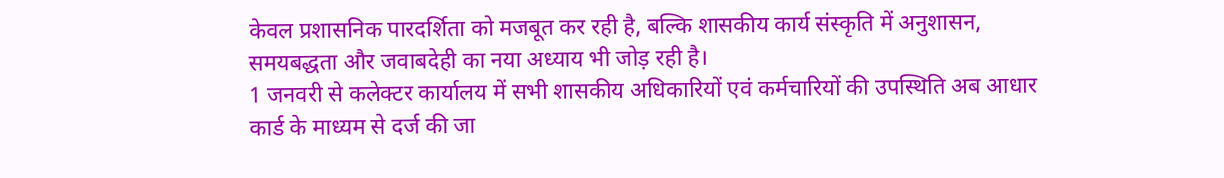केवल प्रशासनिक पारदर्शिता को मजबूत कर रही है, बल्कि शासकीय कार्य संस्कृति में अनुशासन, समयबद्धता और जवाबदेही का नया अध्याय भी जोड़ रही है।
1 जनवरी से कलेक्टर कार्यालय में सभी शासकीय अधिकारियों एवं कर्मचारियों की उपस्थिति अब आधार कार्ड के माध्यम से दर्ज की जा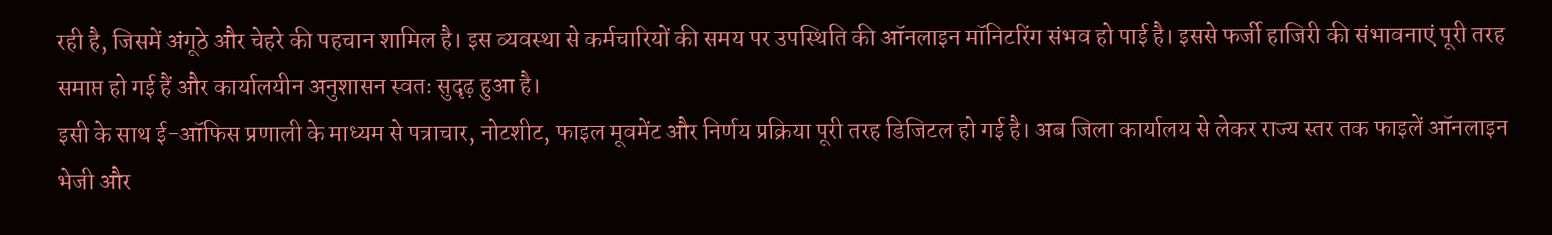रही है, जिसमें अंगूठे और चेहरे की पहचान शामिल है। इस व्यवस्था से कर्मचारियों की समय पर उपस्थिति की ऑनलाइन मॉनिटरिंग संभव हो पाई है। इससे फर्जी हाजिरी की संभावनाएं पूरी तरह समाप्त हो गई हैं और कार्यालयीन अनुशासन स्वतः सुदृढ़ हुआ है।
इसी के साथ ई-ऑफिस प्रणाली के माध्यम से पत्राचार, नोटशीट, फाइल मूवमेंट और निर्णय प्रक्रिया पूरी तरह डिजिटल हो गई है। अब जिला कार्यालय से लेकर राज्य स्तर तक फाइलें ऑनलाइन भेजी और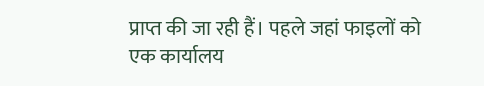प्राप्त की जा रही हैं। पहले जहां फाइलों को एक कार्यालय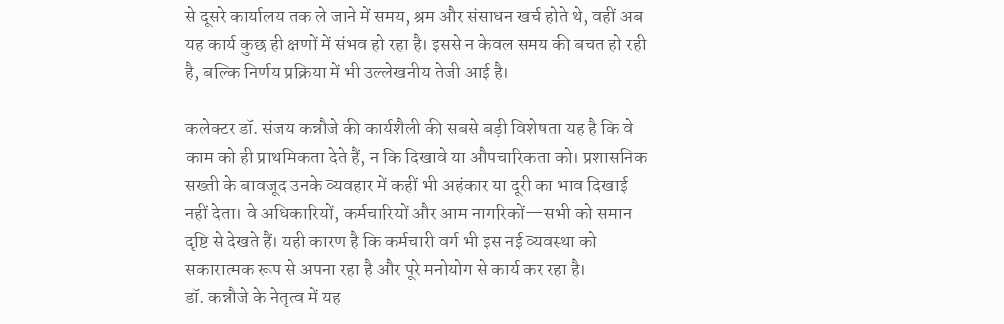से दूसरे कार्यालय तक ले जाने में समय, श्रम और संसाधन खर्च होते थे, वहीं अब यह कार्य कुछ ही क्षणों में संभव हो रहा है। इससे न केवल समय की बचत हो रही है, बल्कि निर्णय प्रक्रिया में भी उल्लेखनीय तेजी आई है।

कलेक्टर डॉ. संजय कन्नौजे की कार्यशैली की सबसे बड़ी विशेषता यह है कि वे काम को ही प्राथमिकता देते हैं, न कि दिखावे या औपचारिकता को। प्रशासनिक सख्ती के बावजूद उनके व्यवहार में कहीं भी अहंकार या दूरी का भाव दिखाई नहीं देता। वे अधिकारियों, कर्मचारियों और आम नागरिकों—सभी को समान दृष्टि से देखते हैं। यही कारण है कि कर्मचारी वर्ग भी इस नई व्यवस्था को सकारात्मक रूप से अपना रहा है और पूरे मनोयोग से कार्य कर रहा है।
डॉ. कन्नौजे के नेतृत्व में यह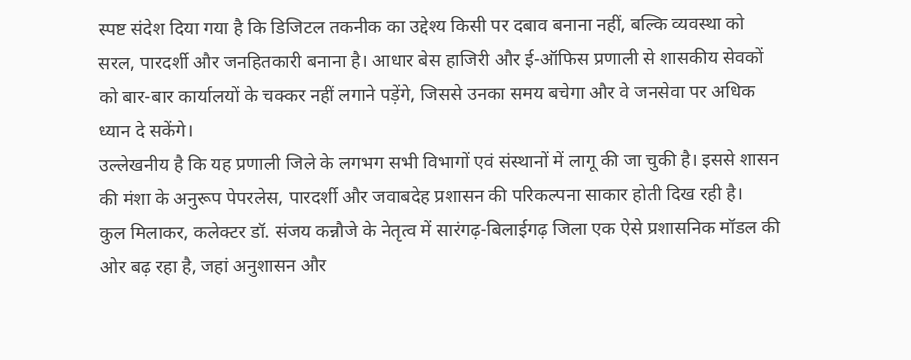स्पष्ट संदेश दिया गया है कि डिजिटल तकनीक का उद्देश्य किसी पर दबाव बनाना नहीं, बल्कि व्यवस्था को सरल, पारदर्शी और जनहितकारी बनाना है। आधार बेस हाजिरी और ई-ऑफिस प्रणाली से शासकीय सेवकों को बार-बार कार्यालयों के चक्कर नहीं लगाने पड़ेंगे, जिससे उनका समय बचेगा और वे जनसेवा पर अधिक ध्यान दे सकेंगे।
उल्लेखनीय है कि यह प्रणाली जिले के लगभग सभी विभागों एवं संस्थानों में लागू की जा चुकी है। इससे शासन की मंशा के अनुरूप पेपरलेस, पारदर्शी और जवाबदेह प्रशासन की परिकल्पना साकार होती दिख रही है।
कुल मिलाकर, कलेक्टर डॉ. संजय कन्नौजे के नेतृत्व में सारंगढ़-बिलाईगढ़ जिला एक ऐसे प्रशासनिक मॉडल की ओर बढ़ रहा है, जहां अनुशासन और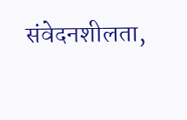संवेदनशीलता,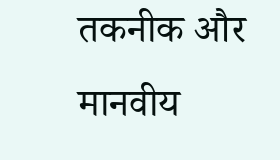तकनीक और मानवीय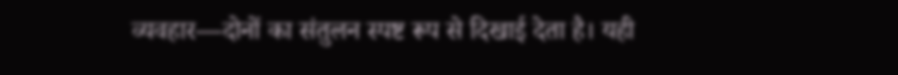व्यवहार—दोनों का संतुलन स्पष्ट रूप से दिखाई देता है। यही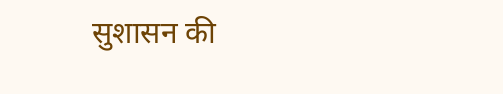सुशासन की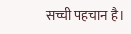सच्ची पहचान है।